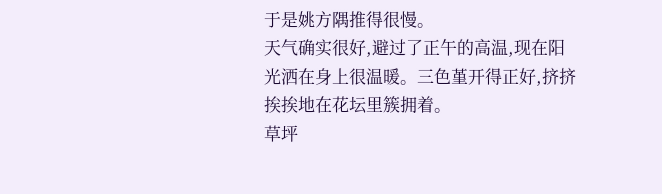于是姚方隅推得很慢。
天气确实很好,避过了正午的高温,现在阳光洒在身上很温暖。三色堇开得正好,挤挤挨挨地在花坛里簇拥着。
草坪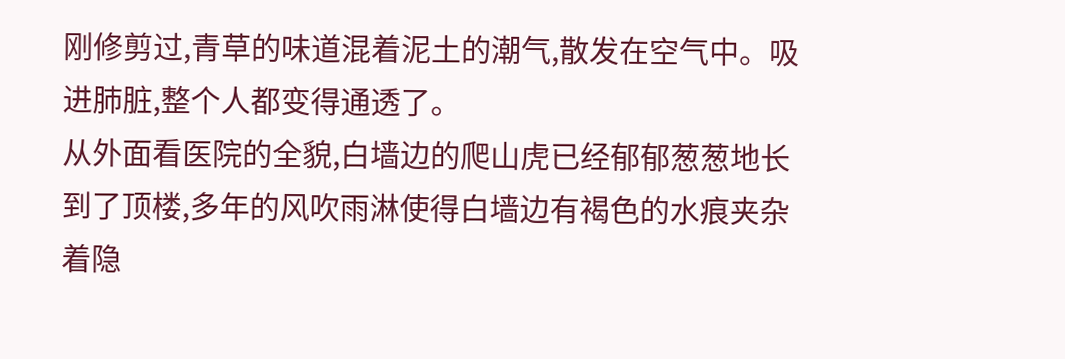刚修剪过,青草的味道混着泥土的潮气,散发在空气中。吸进肺脏,整个人都变得通透了。
从外面看医院的全貌,白墙边的爬山虎已经郁郁葱葱地长到了顶楼,多年的风吹雨淋使得白墙边有褐色的水痕夹杂着隐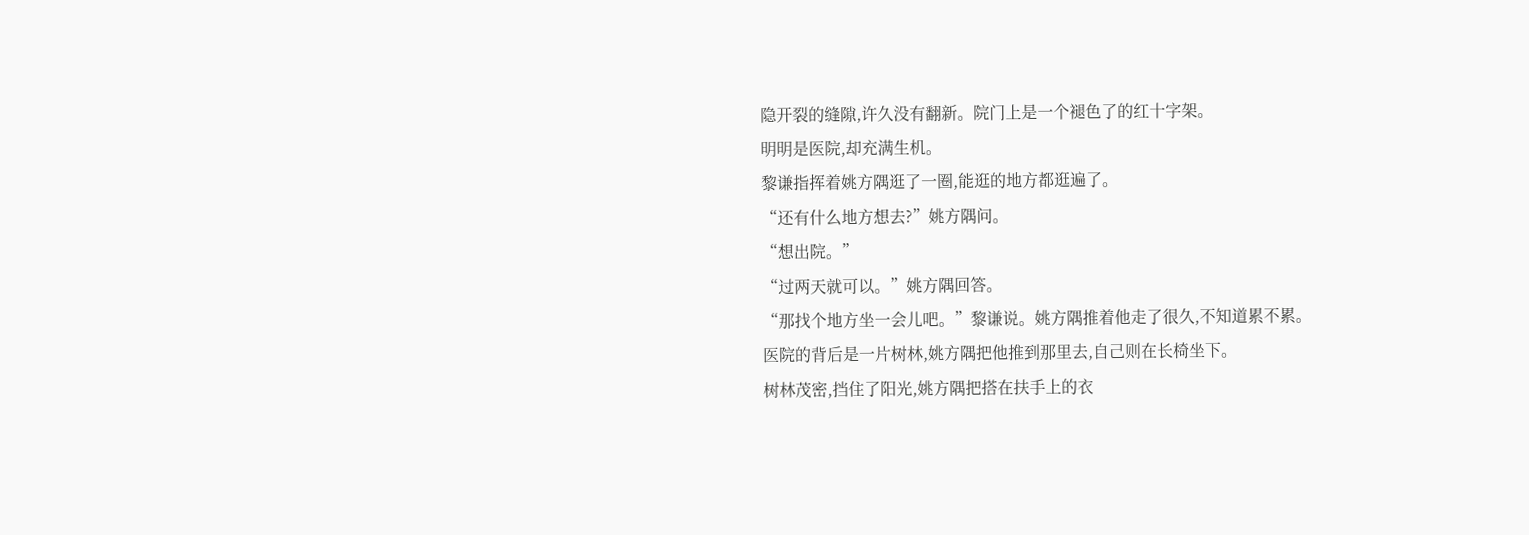隐开裂的缝隙,许久没有翻新。院门上是一个褪色了的红十字架。
明明是医院,却充满生机。
黎谦指挥着姚方隅逛了一圈,能逛的地方都逛遍了。
“还有什么地方想去?”姚方隅问。
“想出院。”
“过两天就可以。”姚方隅回答。
“那找个地方坐一会儿吧。”黎谦说。姚方隅推着他走了很久,不知道累不累。
医院的背后是一片树林,姚方隅把他推到那里去,自己则在长椅坐下。
树林茂密,挡住了阳光,姚方隅把搭在扶手上的衣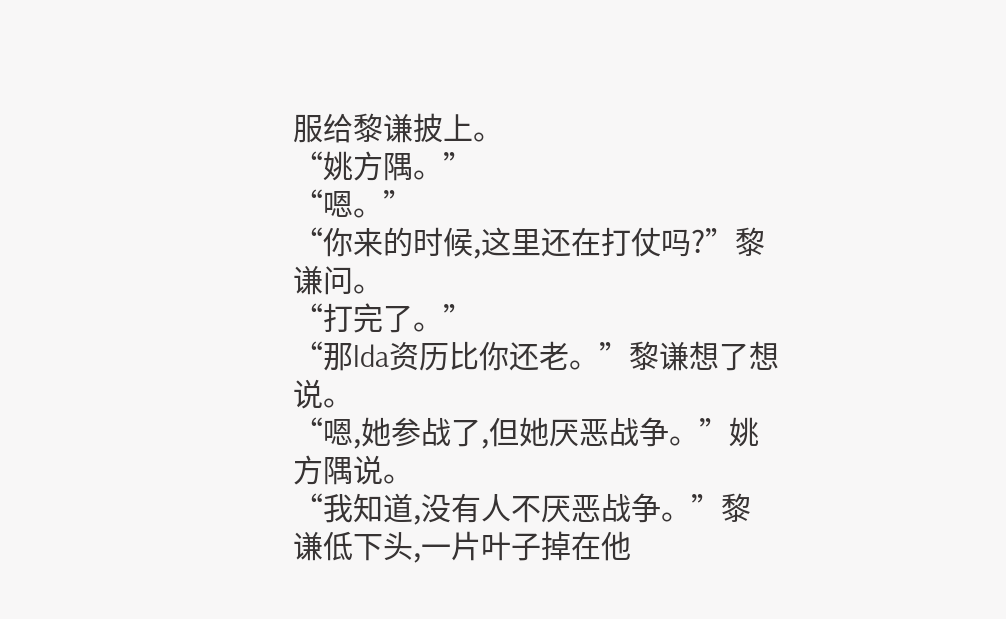服给黎谦披上。
“姚方隅。”
“嗯。”
“你来的时候,这里还在打仗吗?”黎谦问。
“打完了。”
“那lda资历比你还老。”黎谦想了想说。
“嗯,她参战了,但她厌恶战争。”姚方隅说。
“我知道,没有人不厌恶战争。”黎谦低下头,一片叶子掉在他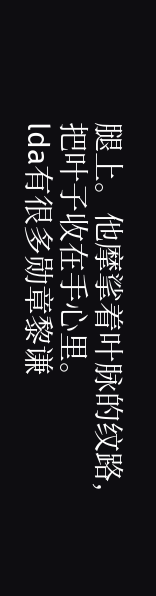腿上。他摩挲着叶脉的纹路,把叶子收在手心里。
lda有很多勋章黎谦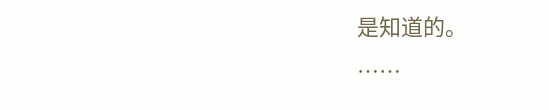是知道的。
……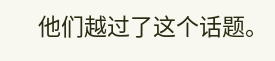他们越过了这个话题。